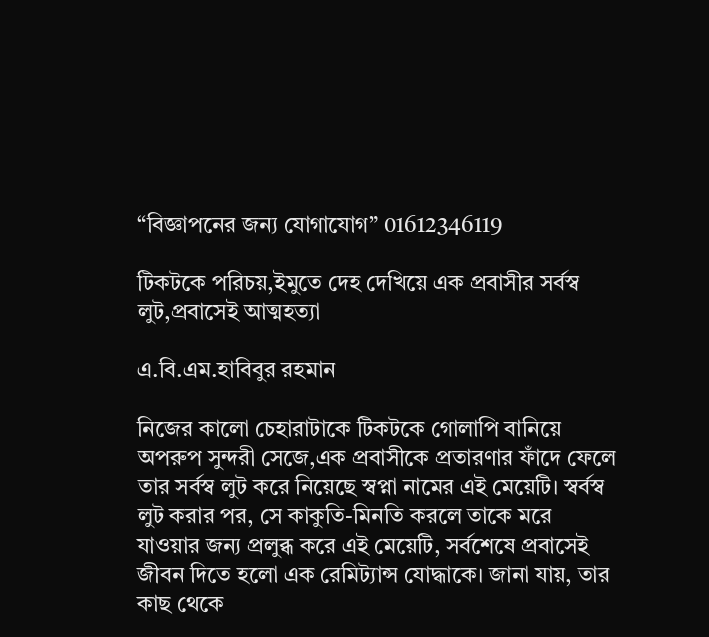“বিজ্ঞাপনের জন্য যোগাযোগ” 01612346119

টিকটকে পরিচয়,ইমুতে দেহ দেখিয়ে এক প্রবাসীর সর্বস্ব লুট,প্রবাসেই আত্মহত্যা

এ.বি.এম.হাবিবুর রহমান

নিজের কালো চেহারাটাকে টিকটকে গোলাপি বানিয়ে অপরুপ সুন্দরী সেজে,এক প্রবাসীকে প্রতারণার ফাঁদে ফেলে তার সর্বস্ব লুট করে নিয়েছে স্বপ্না নামের এই মেয়েটি। স্বর্বস্ব লুট করার পর, সে কাকুতি-মিনতি করলে তাকে মরে যাওয়ার জন্য প্রলুব্ধ করে এই মেয়েটি, সর্বশেষে প্রবাসেই জীবন দিতে হলো এক রেমিট্যান্স যোদ্ধাকে। জানা যায়, তার কাছ থেকে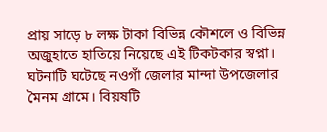প্রায় সাড়ে ৮ লক্ষ টাকা বিভিন্ন কৌশলে ও বিভিন্ন অজুহাতে হাতিয়ে নিয়েছে এই টিকটকার স্বপ্না। ঘটনাটি ঘটেছে নওগাঁ জেলার মান্দা উপজেলার মৈনম গ্রামে। বিয়ষটি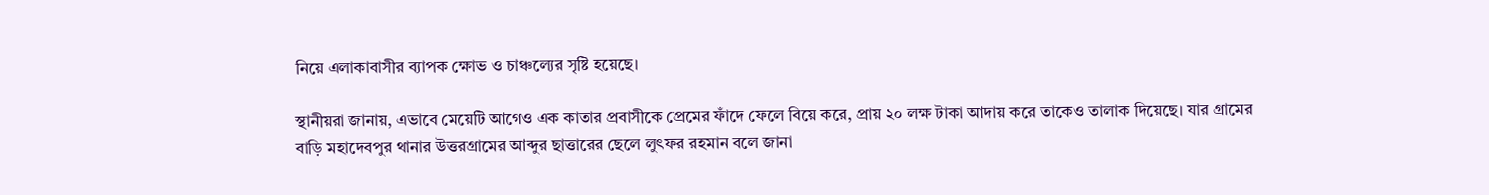নিয়ে এলাকাবাসীর ব্যাপক ক্ষোভ ও চাঞ্চল্যের সৃষ্টি হয়েছে।

স্থানীয়রা জানায়, এভাবে মেয়েটি আগেও এক কাতার প্রবাসীকে প্রেমের ফাঁদে ফেলে বিয়ে করে, প্রায় ২০ লক্ষ টাকা আদায় করে তাকেও তালাক দিয়েছে। যার গ্রামের বাড়ি মহাদেবপুর থানার উত্তরগ্রামের আব্দুর ছাত্তারের ছেলে লুৎফর রহমান বলে জানা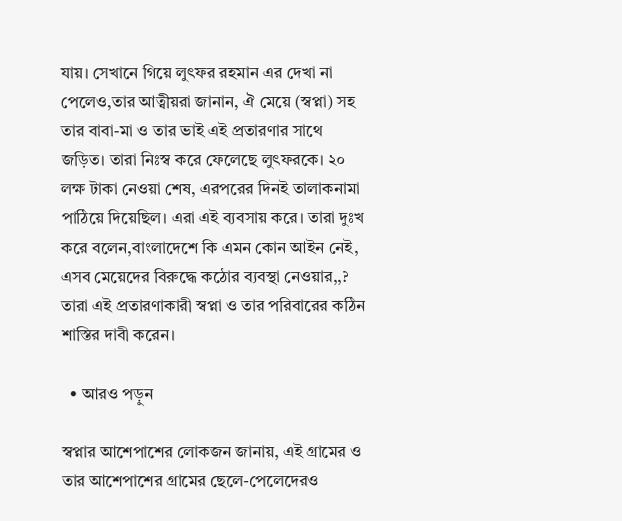যায়। সেখানে গিয়ে লুৎফর রহমান এর দেখা না পেলেও,তার আত্বীয়রা জানান, ঐ মেয়ে (স্বপ্না) সহ তার বাবা-মা ও তার ভাই এই প্রতারণার সাথে জড়িত। তারা নিঃস্ব করে ফেলেছে লুৎফরকে। ২০ লক্ষ টাকা নেওয়া শেষ, এরপরের দিনই তালাকনামা পাঠিয়ে দিয়েছিল। এরা এই ব্যবসায় করে। তারা দুঃখ করে বলেন,বাংলাদেশে কি এমন কোন আইন নেই, এসব মেয়েদের বিরুদ্ধে কঠোর ব্যবস্থা নেওয়ার,,? তারা এই প্রতারণাকারী স্বপ্না ও তার পরিবারের কঠিন শাস্তির দাবী করেন।

  • আরও পড়ুন

স্বপ্নার আশেপাশের লোকজন জানায়, এই গ্রামের ও তার আশেপাশের গ্রামের ছেলে-পেলেদেরও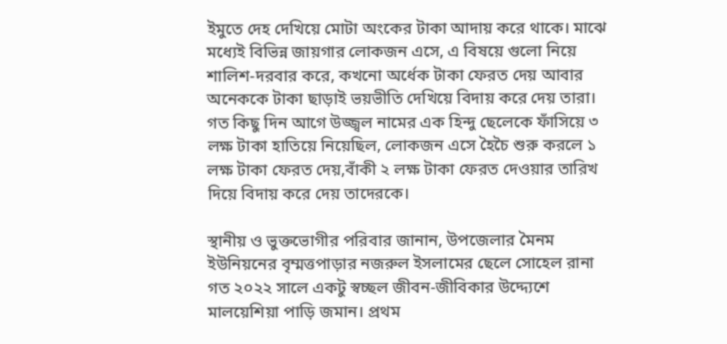ইমুতে দেহ দেখিয়ে মোটা অংকের টাকা আদায় করে থাকে। মাঝে মধ্যেই বিভিন্ন জায়গার লোকজন এসে, এ বিষয়ে গুলো নিয়ে শালিশ-দরবার করে, কখনো অর্ধেক টাকা ফেরত দেয় আবার অনেককে টাকা ছাড়াই ভয়ভীতি দেখিয়ে বিদায় করে দেয় তারা। গত কিছু দিন আগে উজ্জ্বল নামের এক হিন্দু ছেলেকে ফাঁসিয়ে ৩ লক্ষ টাকা হাতিয়ে নিয়েছিল, লোকজন এসে হৈচৈ শুরু করলে ১ লক্ষ টাকা ফেরত দেয়,বাঁকী ২ লক্ষ টাকা ফেরত দেওয়ার তারিখ দিয়ে বিদায় করে দেয় তাদেরকে।

স্থানীয় ও ভুক্তভোগীর পরিবার জানান, উপজেলার মৈনম ইউনিয়নের বৃম্মত্তপাড়ার নজরুল ইসলামের ছেলে সোহেল রানা গত ২০২২ সালে একটু স্বচ্ছল জীবন-জীবিকার উদ্দ্যেশে মালয়েশিয়া পাড়ি জমান। প্রথম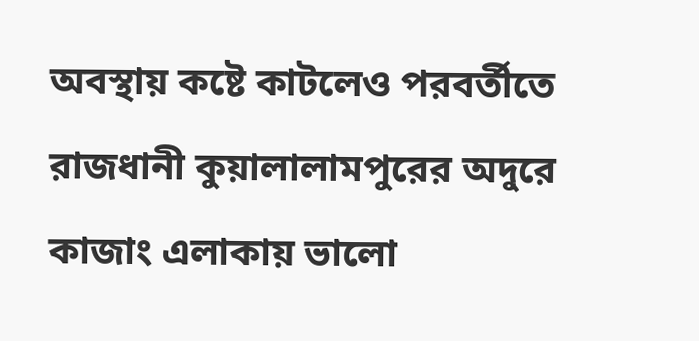অবস্থায় কষ্টে কাটলেও পরবর্তীতে রাজধানী কুয়ালালামপুরের অদুরে কাজাং এলাকায় ভালো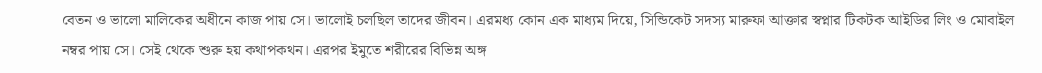বেতন ও ভালো মালিকের অধীনে কাজ পায় সে। ভালোই চলছিল তাদের জীবন। এরমধ্য কোন এক মাধ্যম দিয়ে, সিন্ডিকেট সদস্য মারুফা আক্তার স্বপ্নার টিকটক আইডির লিং ও মোবাইল নম্বর পায় সে। সেই থেকে শুরু হয় কথাপকথন। এরপর ইমুতে শরীরের বিভিন্ন অঙ্গ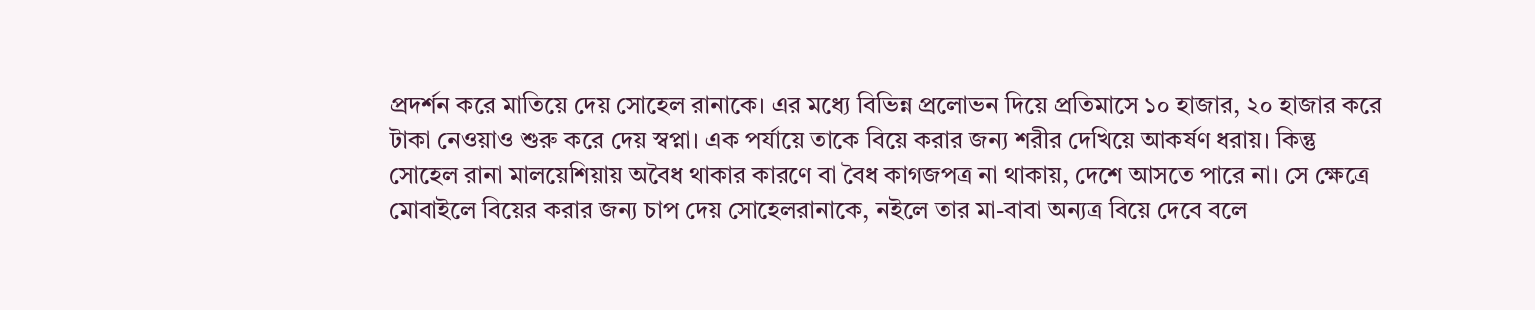প্রদর্শন করে মাতিয়ে দেয় সোহেল রানাকে। এর মধ্যে বিভিন্ন প্রলোভন দিয়ে প্রতিমাসে ১০ হাজার, ২০ হাজার করে টাকা নেওয়াও শুরু করে দেয় স্বপ্না। এক পর্যায়ে তাকে বিয়ে করার জন্য শরীর দেখিয়ে আকর্ষণ ধরায়। কিন্তু সোহেল রানা মালয়েশিয়ায় অবৈধ থাকার কারণে বা বৈধ কাগজপত্র না থাকায়, দেশে আসতে পারে না। সে ক্ষেত্রে মোবাইলে বিয়ের করার জন্য চাপ দেয় সোহেলরানাকে, নইলে তার মা-বাবা অন্যত্র বিয়ে দেবে বলে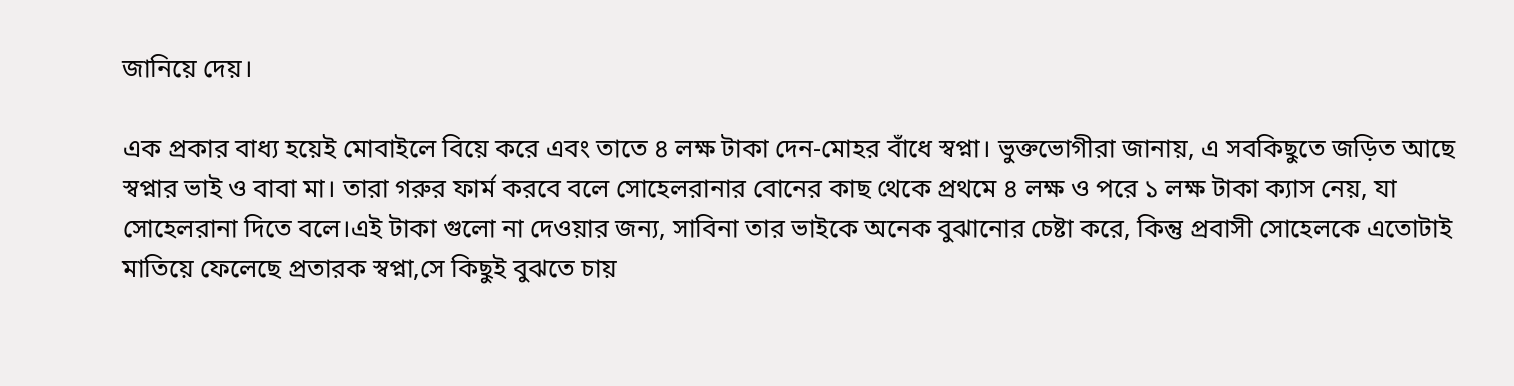জানিয়ে দেয়।

এক প্রকার বাধ্য হয়েই মোবাইলে বিয়ে করে এবং তাতে ৪ লক্ষ টাকা দেন-মোহর বাঁধে স্বপ্না। ভুক্তভোগীরা জানায়, এ সবকিছুতে জড়িত আছে স্বপ্নার ভাই ও বাবা মা। তারা গরুর ফার্ম করবে বলে সোহেলরানার বোনের কাছ থেকে প্রথমে ৪ লক্ষ ও পরে ১ লক্ষ টাকা ক্যাস নেয়, যা সোহেলরানা দিতে বলে।এই টাকা গুলো না দেওয়ার জন্য, সাবিনা তার ভাইকে অনেক বুঝানোর চেষ্টা করে, কিন্তু প্রবাসী সোহেলকে এতোটাই মাতিয়ে ফেলেছে প্রতারক স্বপ্না,সে কিছুই বুঝতে চায়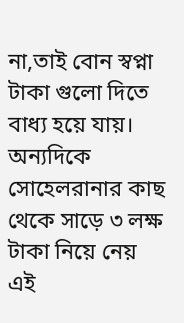না,তাই বোন স্বপ্না টাকা গুলো দিতে বাধ্য হয়ে যায়। অন্যদিকে সোহেলরানার কাছ থেকে সাড়ে ৩ লক্ষ টাকা নিয়ে নেয় এই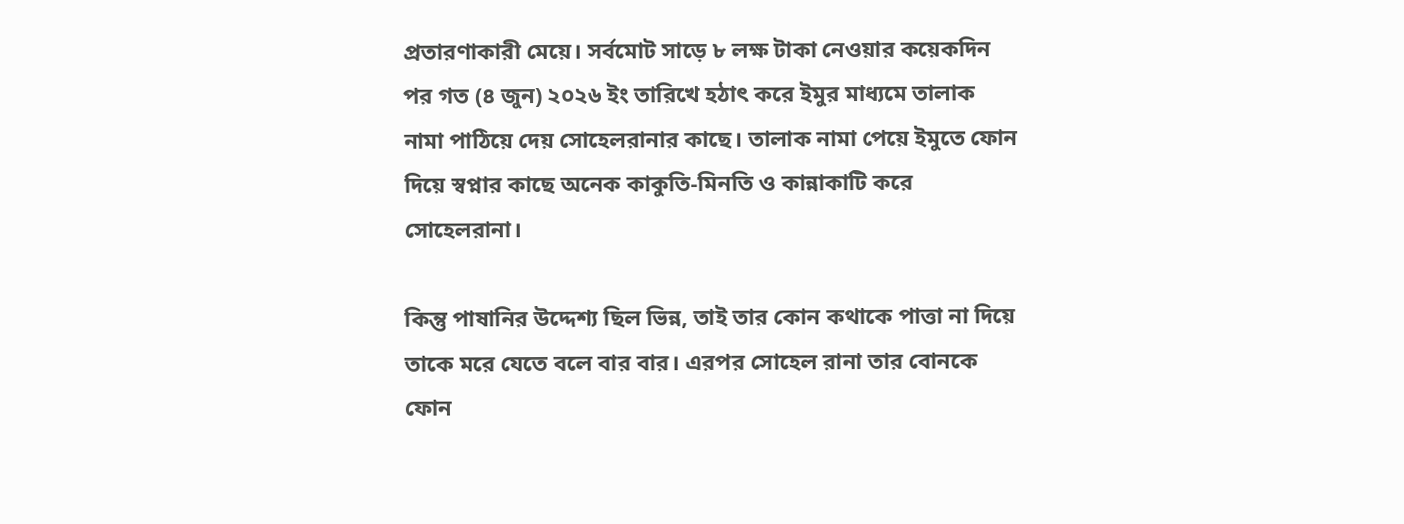প্রতারণাকারী মেয়ে। সর্বমোট সাড়ে ৮ লক্ষ টাকা নেওয়ার কয়েকদিন পর গত (৪ জুন) ২০২৬ ইং তারিখে হঠাৎ করে ইমুর মাধ্যমে তালাক নামা পাঠিয়ে দেয় সোহেলরানার কাছে। তালাক নামা পেয়ে ইমুতে ফোন দিয়ে স্বপ্নার কাছে অনেক কাকুতি-মিনতি ও কান্নাকাটি করে সোহেলরানা।

কিন্তু পাষানির উদ্দেশ্য ছিল ভিন্ন, তাই তার কোন কথাকে পাত্তা না দিয়ে তাকে মরে যেতে বলে বার বার। এরপর সোহেল রানা তার বোনকে ফোন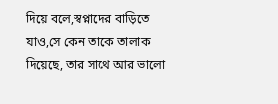দিয়ে বলে,স্বপ্নাদের বাড়িতে যাও,সে কেন তাকে তালাক দিয়েছে, তার সাথে আর ভালো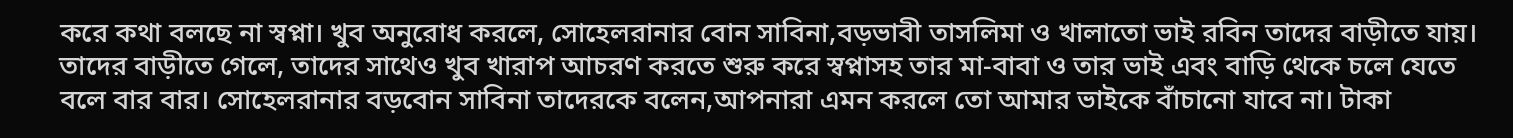করে কথা বলছে না স্বপ্না। খুব অনুরোধ করলে, সোহেলরানার বোন সাবিনা,বড়ভাবী তাসলিমা ও খালাতো ভাই রবিন তাদের বাড়ীতে যায়। তাদের বাড়ীতে গেলে, তাদের সাথেও খুব খারাপ আচরণ করতে শুরু করে স্বপ্নাসহ তার মা-বাবা ও তার ভাই এবং বাড়ি থেকে চলে যেতে বলে বার বার। সোহেলরানার বড়বোন সাবিনা তাদেরকে বলেন,আপনারা এমন করলে তো আমার ভাইকে বাঁচানো যাবে না। টাকা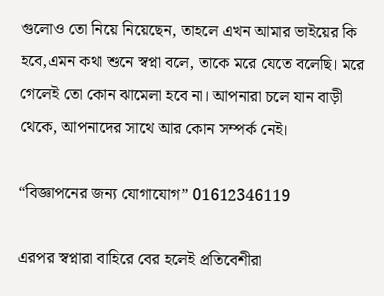গুলোও তো নিয়ে নিয়েছেন, তাহলে এখন আমার ভাইয়ের কি হবে,এমন কথা শুনে স্বপ্না বলে, তাকে মরে যেতে বলেছি। মরে গেলেই তো কোন ঝামেলা হবে না। আপনারা চলে যান বাড়ী থেকে, আপনাদের সাথে আর কোন সম্পর্ক নেই।

“বিজ্ঞাপনের জন্য যোগাযোগ” 01612346119

এরপর স্বপ্নারা বাহিরে বের হলেই প্রতিবেশীরা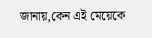জানায়,কেন এই মেয়েকে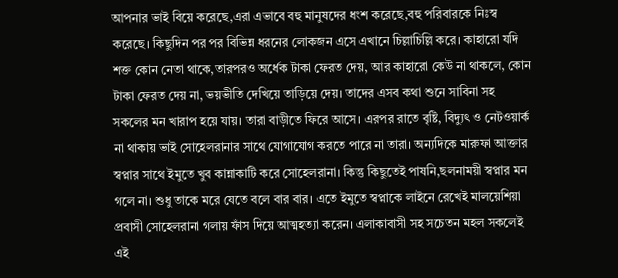আপনার ভাই বিয়ে করেছে,এরা এভাবে বহু মানুষদের ধংশ করেছে,বহু পরিবারকে নিঃস্ব করেছে। কিছুদিন পর পর বিভিন্ন ধরনের লোকজন এসে এখানে চিল্লাচিল্লি করে। কাহারো যদি শক্ত কোন নেতা থাকে,তারপরও অর্ধেক টাকা ফেরত দেয়, আর কাহারো কেউ না থাকলে, কোন টাকা ফেরত দেয় না, ভয়ভীতি দেখিয়ে তাড়িয়ে দেয়। তাদের এসব কথা শুনে সাবিনা সহ সকলের মন খারাপ হয়ে যায়। তারা বাড়ীতে ফিরে আসে। এরপর রাতে বৃষ্টি, বিদ্যুৎ ও নেটওয়ার্ক না থাকায় ভাই সোহেলরানার সাথে যোগাযোগ করতে পারে না তারা। অন্যদিকে মারুফা আক্তার স্বপ্নার সাথে ইমুতে খুব কান্নাকাটি করে সোহেলরানা। কিন্তু কিছুতেই পাষনি,ছলনাময়ী স্বপ্নার মন গলে না। শুধু তাকে মরে যেতে বলে বার বার। এতে ইমুতে স্বপ্নাকে লাইনে রেখেই মালয়েশিয়া প্রবাসী সোহেলরানা গলায় ফাঁস দিয়ে আত্মহত্যা করেন। এলাকাবাসী সহ সচেতন মহল সকলেই এই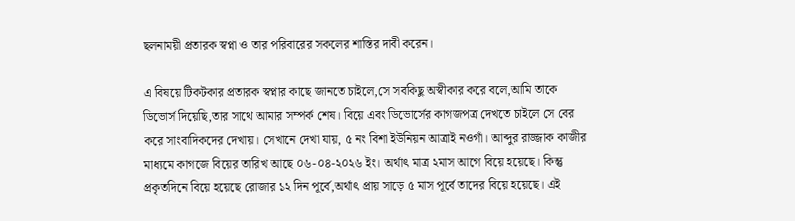ছলনাময়ী প্রতারক স্বপ্না ও তার পরিবারের সকলের শাস্তির দাবী করেন।

এ বিষয়ে টিকটকার প্রতারক স্বপ্নার কাছে জানতে চাইলে,সে সবকিছু অস্বীকার করে বলে,আমি তাকে ডিভোর্স দিয়েছি,তার সাথে আমার সম্পর্ক শেষ। বিয়ে এবং ডিভোর্সের কাগজপত্র দেখতে চাইলে সে বের করে সাংবাদিকদের দেখায়। সেখানে দেখা যায়, ৫ নং বিশা ইউনিয়ন আত্রাই নওগাঁ। আব্দুর রাজ্জাক কাজীর মাধ্যমে কাগজে বিয়ের তারিখ আছে ০৬-০৪-২০২৬ ইং। অর্থাৎ মাত্র ২মাস আগে বিয়ে হয়েছে। কিন্তু প্রকৃতদিনে বিয়ে হয়েছে রোজার ১২ দিন পূর্বে,অর্থাৎ প্রায় সাড়ে ৫ মাস পূর্বে তাদের বিয়ে হয়েছে। এই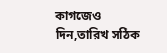কাগজেও দিন,তারিখ সঠিক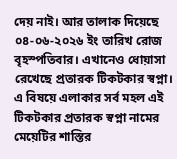দেয় নাই। আর তালাক দিয়েছে ০৪-০৬-২০২৬ ইং তারিখ রোজ বৃহস্পতিবার। এখানেও ধোয়াসা রেখেছে প্রতারক টিকটকার স্বপ্না। এ বিষয়ে এলাকার সর্ব মহল এই টিকটকার প্রতারক স্বপ্না নামের মেয়েটির শাস্তির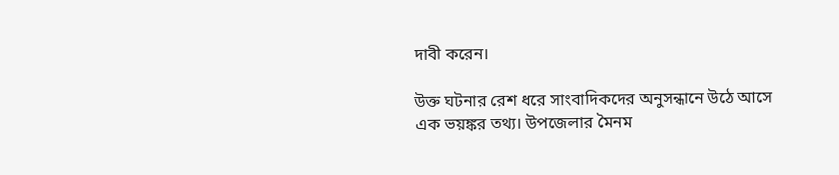দাবী করেন।

উক্ত ঘটনার রেশ ধরে সাংবাদিকদের অনুসন্ধানে উঠে আসে এক ভয়ঙ্কর তথ্য। উপজেলার মৈনম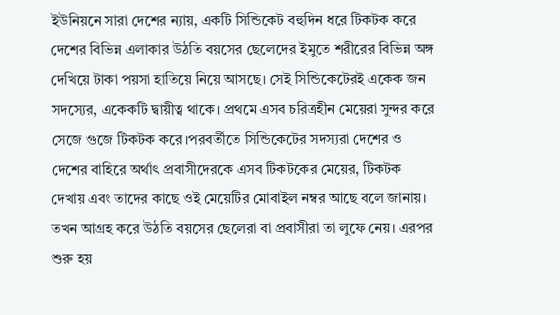ইউনিয়নে সারা দেশের ন্যায়, একটি সিন্ডিকেট বহুদিন ধরে টিকটক করে দেশের বিভিন্ন এলাকার উঠতি বয়সের ছেলেদের ইমুতে শরীরের বিভিন্ন অঙ্গ দেখিয়ে টাকা পয়সা হাতিয়ে নিয়ে আসছে। সেই সিন্ডিকেটেরই একেক জন সদস্যের, একেকটি দ্বায়ীত্ব থাকে। প্রথমে এসব চরিত্রহীন মেয়েরা সুন্দর করে সেজে গুজে টিকটক করে।পরবর্তীতে সিন্ডিকেটের সদস্যরা দেশের ও দেশের বাহিরে অর্থাৎ প্রবাসীদেরকে এসব টিকটকের মেয়ের, টিকটক দেখায় এবং তাদের কাছে ওই মেয়েটির মোবাইল নম্বর আছে বলে জানায়। তখন আগ্রহ করে উঠতি বয়সের ছেলেরা বা প্রবাসীরা তা লুফে নেয়। এরপর শুরু হয়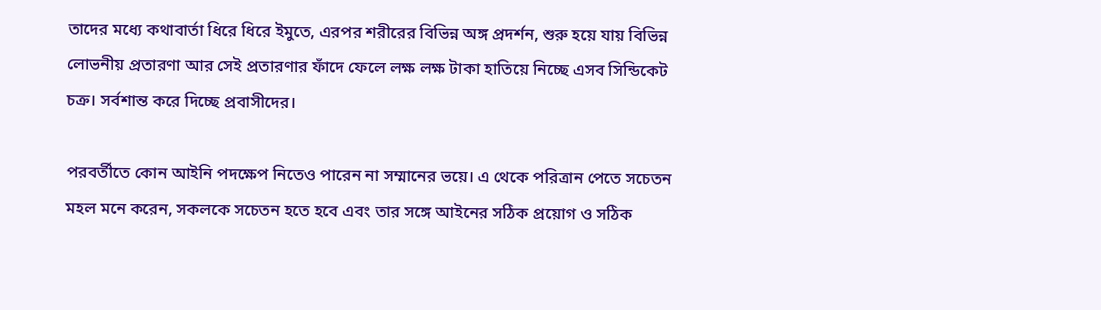তাদের মধ্যে কথাবার্তা ধিরে ধিরে ইমুতে, এরপর শরীরের বিভিন্ন অঙ্গ প্রদর্শন, শুরু হয়ে যায় বিভিন্ন লোভনীয় প্রতারণা আর সেই প্রতারণার ফাঁদে ফেলে লক্ষ লক্ষ টাকা হাতিয়ে নিচ্ছে এসব সিন্ডিকেট চক্র। সর্বশান্ত করে দিচ্ছে প্রবাসীদের।

পরবর্তীতে কোন আইনি পদক্ষেপ নিতেও পারেন না সম্মানের ভয়ে। এ থেকে পরিত্রান পেতে সচেতন মহল মনে করেন, সকলকে সচেতন হতে হবে এবং তার সঙ্গে আইনের সঠিক প্রয়োগ ও সঠিক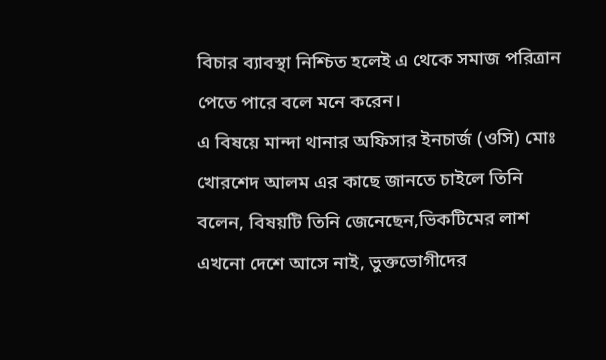বিচার ব্যাবস্থা নিশ্চিত হলেই এ থেকে সমাজ পরিত্রান পেতে পারে বলে মনে করেন।
এ বিষয়ে মান্দা থানার অফিসার ইনচার্জ (ওসি) মোঃ খোরশেদ আলম এর কাছে জানতে চাইলে তিনি বলেন, বিষয়টি তিনি জেনেছেন,ভিকটিমের লাশ এখনো দেশে আসে নাই, ভুক্তভোগীদের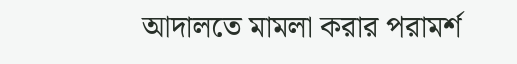আদালতে মামলা করার পরামর্শ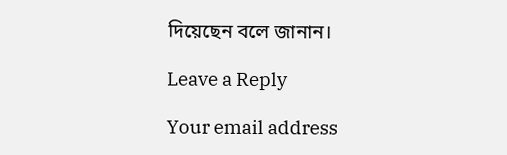দিয়েছেন বলে জানান।

Leave a Reply

Your email address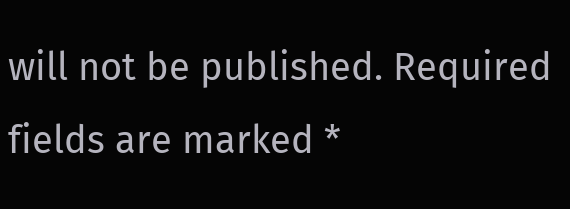will not be published. Required fields are marked *